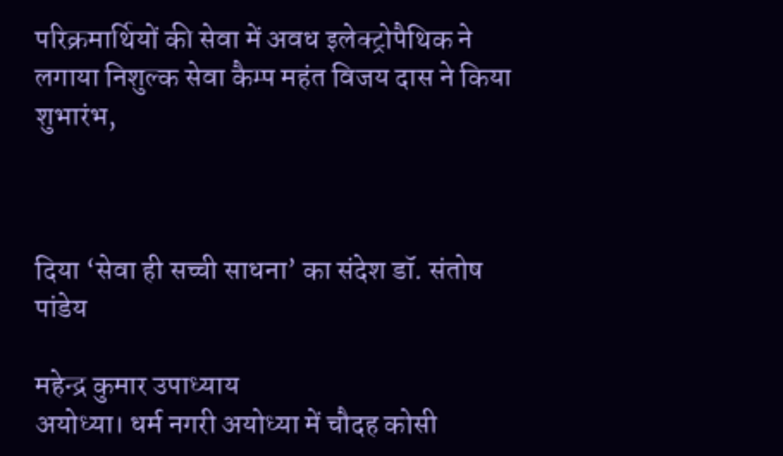परिक्रमार्थियों की सेवा में अवध इलेक्ट्रोपैथिक ने लगाया निशुल्क सेवा कैम्प महंत विजय दास ने किया शुभारंभ,



दिया ‘सेवा ही सच्ची साधना’ का संदेश डॉ. संतोष पांडेय

महेन्द्र कुमार उपाध्याय
अयोध्या। धर्म नगरी अयोध्या में चौदह कोसी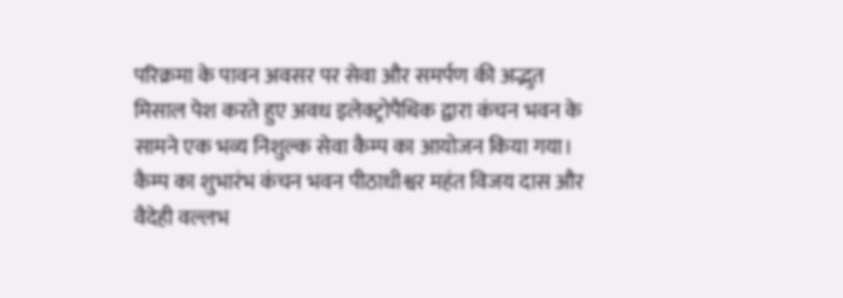परिक्रमा के पावन अवसर पर सेवा और समर्पण की अद्भुत मिसाल पेश करते हुए अवध इलेक्ट्रोपैथिक द्वारा कंचन भवन के सामने एक भव्य निशुल्क सेवा कैम्प का आयोजन किया गया।
कैम्प का शुभारंभ कंचन भवन पीठाधीश्वर महंत विजय दास और वैदेही वल्लभ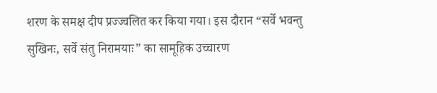शरण के समक्ष दीप प्रज्ज्वलित कर किया गया। इस दौरान “सर्वे भवन्तु सुखिनः, सर्वे संतु निरामयाः” का सामूहिक उच्चारण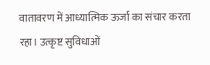वातावरण में आध्यात्मिक ऊर्जा का संचार करता रहा। उत्कृष्ट सुविधाओं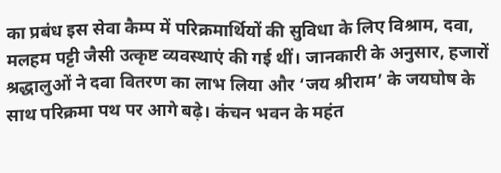का प्रबंध इस सेवा कैम्प में परिक्रमार्थियों की सुविधा के लिए विश्राम, दवा, मलहम पट्टी जैसी उत्कृष्ट व्यवस्थाएं की गई थीं। जानकारी के अनुसार, हजारों श्रद्धालुओं ने दवा वितरण का लाभ लिया और ‘जय श्रीराम’ के जयघोष के साथ परिक्रमा पथ पर आगे बढ़े। कंचन भवन के महंत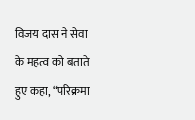विजय दास ने सेवा के महत्व को बताते हुए कहा, “परिक्रमा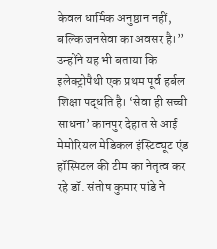केवल धार्मिक अनुष्ठान नहीं, बल्कि जनसेवा का अवसर है।” उन्होंने यह भी बताया कि इलेक्ट्रोपैथी एक प्रथम पूर्व हर्बल शिक्षा पद्धति है। ‘सेवा ही सच्ची साधना’ कानपुर देहात से आई मेमोरियल मेडिकल इंस्टिट्यूट एंड हॉस्पिटल की टीम का नेतृत्व कर रहे डॉ. संतोष कुमार पांडे ने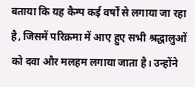बताया कि यह कैम्प कई वर्षों से लगाया जा रहा है, जिसमें परिक्रमा में आए हुए सभी श्रद्धालुओं को दवा और मलहम लगाया जाता है। उन्होंने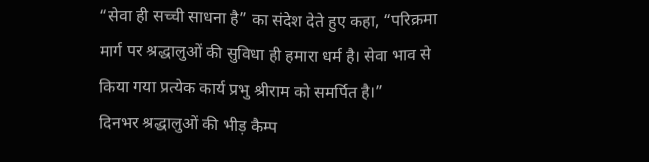“सेवा ही सच्ची साधना है” का संदेश देते हुए कहा, “परिक्रमा मार्ग पर श्रद्धालुओं की सुविधा ही हमारा धर्म है। सेवा भाव से किया गया प्रत्येक कार्य प्रभु श्रीराम को समर्पित है।”
दिनभर श्रद्धालुओं की भीड़ कैम्प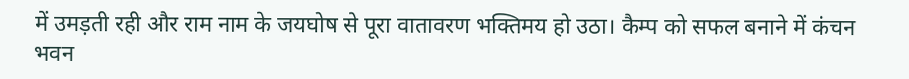में उमड़ती रही और राम नाम के जयघोष से पूरा वातावरण भक्तिमय हो उठा। कैम्प को सफल बनाने में कंचन भवन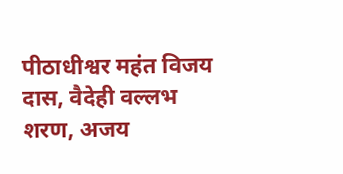पीठाधीश्वर महंत विजय दास, वैदेही वल्लभ शरण, अजय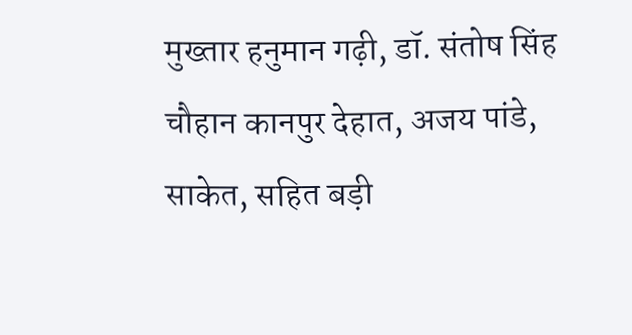मुख्तार हनुमान गढ़ी, डॉ. संतोष सिंह चौहान कानपुर देहात, अजय पांडे, साकेत, सहित बड़ी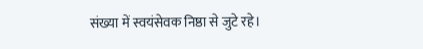संख्या में स्वयंसेवक निष्ठा से जुटे रहे।